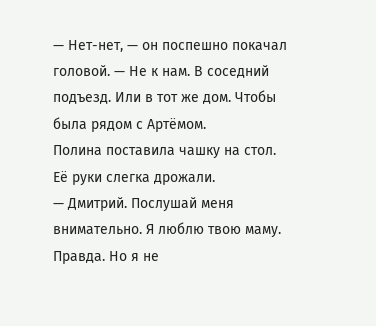— Нет-нет, — он поспешно покачал головой. — Не к нам. В соседний подъезд. Или в тот же дом. Чтобы была рядом с Артёмом.
Полина поставила чашку на стол. Её руки слегка дрожали.
— Дмитрий. Послушай меня внимательно. Я люблю твою маму. Правда. Но я не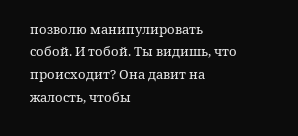позволю манипулировать собой. И тобой. Ты видишь, что происходит? Она давит на жалость, чтобы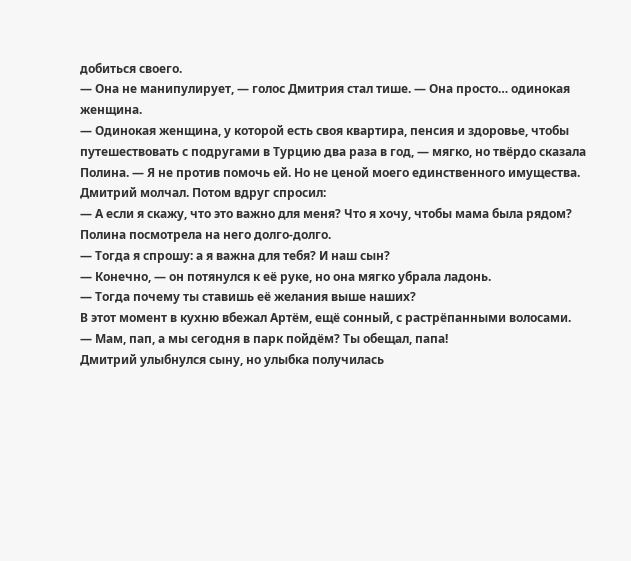добиться своего.
— Она не манипулирует, — голос Дмитрия стал тише. — Она просто… одинокая женщина.
— Одинокая женщина, у которой есть своя квартира, пенсия и здоровье, чтобы путешествовать с подругами в Турцию два раза в год, — мягко, но твёрдо сказала Полина. — Я не против помочь ей. Но не ценой моего единственного имущества.
Дмитрий молчал. Потом вдруг спросил:
— А если я скажу, что это важно для меня? Что я хочу, чтобы мама была рядом?
Полина посмотрела на него долго-долго.
— Тогда я спрошу: а я важна для тебя? И наш сын?
— Конечно, — он потянулся к её руке, но она мягко убрала ладонь.
— Тогда почему ты ставишь её желания выше наших?
В этот момент в кухню вбежал Артём, ещё сонный, с растрёпанными волосами.
— Мам, пап, а мы сегодня в парк пойдём? Ты обещал, папа!
Дмитрий улыбнулся сыну, но улыбка получилась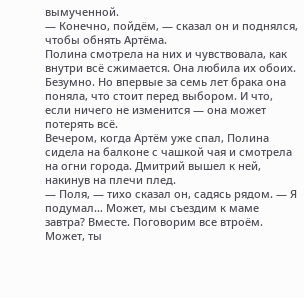вымученной.
— Конечно, пойдём, — сказал он и поднялся, чтобы обнять Артёма.
Полина смотрела на них и чувствовала, как внутри всё сжимается. Она любила их обоих. Безумно. Но впервые за семь лет брака она поняла, что стоит перед выбором. И что, если ничего не изменится — она может потерять всё.
Вечером, когда Артём уже спал, Полина сидела на балконе с чашкой чая и смотрела на огни города. Дмитрий вышел к ней, накинув на плечи плед.
— Поля, — тихо сказал он, садясь рядом. — Я подумал… Может, мы съездим к маме завтра? Вместе. Поговорим все втроём. Может, ты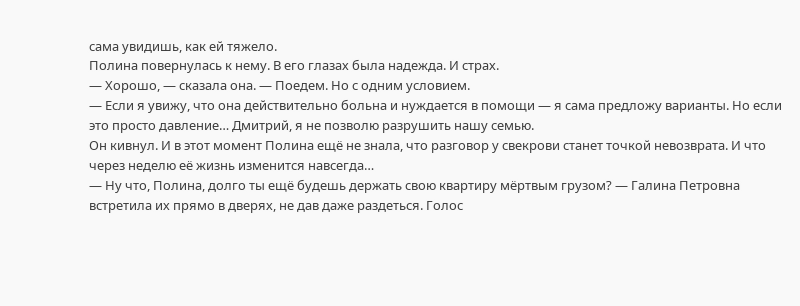сама увидишь, как ей тяжело.
Полина повернулась к нему. В его глазах была надежда. И страх.
— Хорошо, — сказала она. — Поедем. Но с одним условием.
— Если я увижу, что она действительно больна и нуждается в помощи — я сама предложу варианты. Но если это просто давление… Дмитрий, я не позволю разрушить нашу семью.
Он кивнул. И в этот момент Полина ещё не знала, что разговор у свекрови станет точкой невозврата. И что через неделю её жизнь изменится навсегда…
— Ну что, Полина, долго ты ещё будешь держать свою квартиру мёртвым грузом? — Галина Петровна встретила их прямо в дверях, не дав даже раздеться. Голос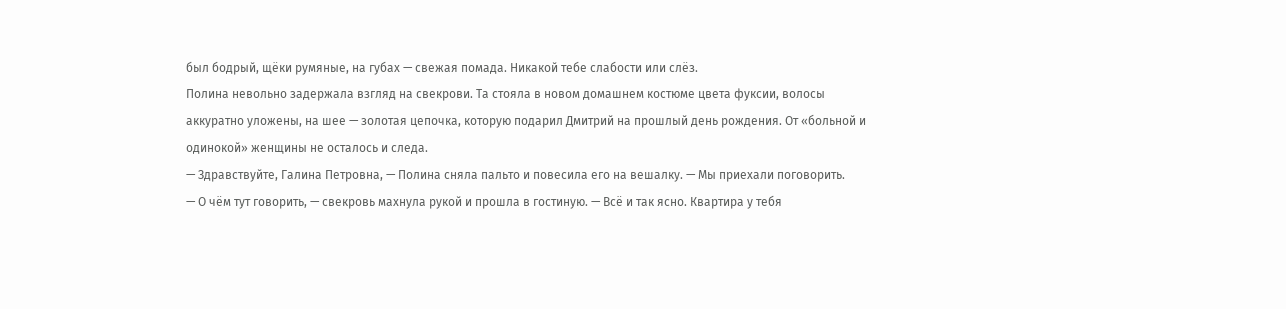был бодрый, щёки румяные, на губах — свежая помада. Никакой тебе слабости или слёз.
Полина невольно задержала взгляд на свекрови. Та стояла в новом домашнем костюме цвета фуксии, волосы аккуратно уложены, на шее — золотая цепочка, которую подарил Дмитрий на прошлый день рождения. От «больной и одинокой» женщины не осталось и следа.
— Здравствуйте, Галина Петровна, — Полина сняла пальто и повесила его на вешалку. — Мы приехали поговорить.
— О чём тут говорить, — свекровь махнула рукой и прошла в гостиную. — Всё и так ясно. Квартира у тебя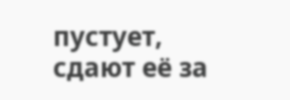пустует, сдают её за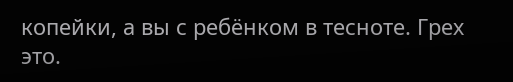копейки, а вы с ребёнком в тесноте. Грех это.